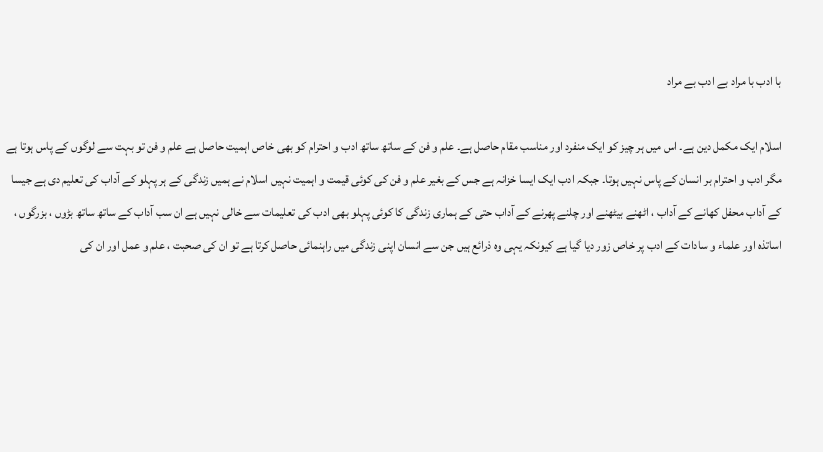با ادب با مراد بے ادب بے مراد

اسلام ایک مکمل دین ہے۔ اس میں ہر چیز کو ایک منفرد اور مناسب مقام حاصل ہے۔ علم و فن کے ساتھ ساتھ ادب و احترام کو بھی خاص اہمیت حاصل ہے علم و فن تو بہت سے لوگوں کے پاس ہوتا ہے مگر ادب و احترام بر انسان کے پاس نہیں ہوتا۔ جبکہ ادب ایک ایسا خزانہ ہے جس کے بغیر علم و فن کی کوئی قیمت و اہمیت نہیں اسلام نے ہمیں زندگی کے ہر پہلو کے آداب کی تعلیم دی ہے جیسا کے آداب محفل کھانے کے آداب ، اٹھنے بیٹھنے اور چلنے پھرنے کے آداب حتی کے ہماری زندگی کا کوئی پہلو بھی ادب کی تعلیمات سے خالی نہیں ہے ان سب آداب کے ساتھ ساتھ بڑوں ، بزرگوں ، اساتذہ اور علماء و سادات کے ادب پر خاص زور دیا گیا ہے کیونکہ یہی وہ ذرائع ہیں جن سے انسان اپنی زندگی میں راہنمائی حاصل کرتا ہے تو ان کی صحبت ، علم و عمل اور ان کی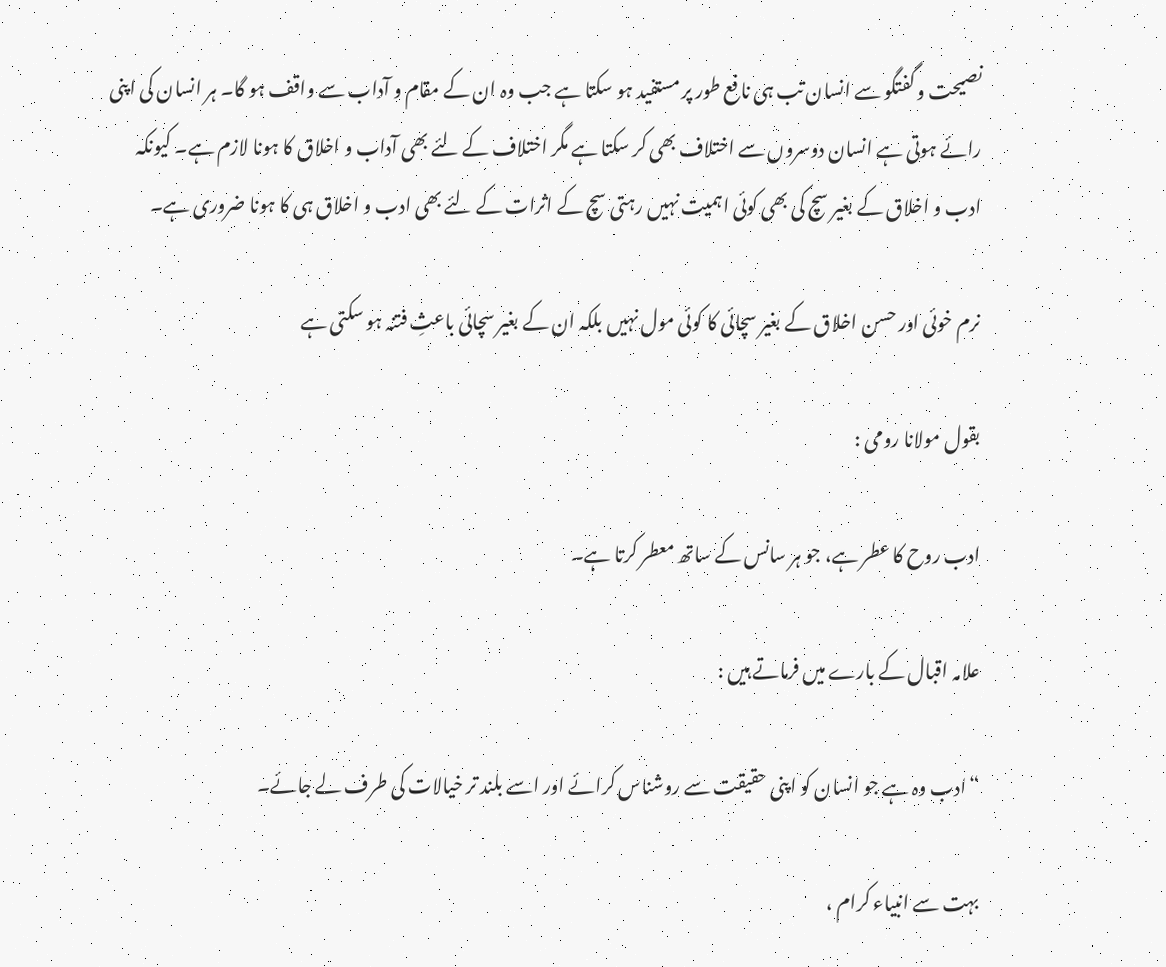نصیحت و گفتگو سے انسان تب ہی نافع طور پر مستفید ہو سکتا ہے جب وہ ان کے مقام و آداب سے واقف ہو گا۔ ہر انسان کی اپنی رائے ہوتی ہے انسان دوسروں سے اختلاف بھی کر سکتا ہے مگر اختلاف کے لئے بھی آداب و اخلاق کا ہونا لازم ہے۔ کیونکہ ادب و اخلاق کے بغیر سچ کی بھی کوئی اہمیت نہیں رہتی سچ کے اثرات کے لئے بھی ادب و اخلاق ہی کا ہونا ضروری ہے۔

نرم خوئی اور حسن اخلاق کے بغیر سچائی کا کوئی مول نہیں بلکہ ان کے بغیر سچائی باعثِ فتنہ ہو سکتی ہے

بقول مولانا رومی :

ادب روح کا عطر ہے، جو ہر سانس کے ساتھ معطر کرتا ہے۔

علامہ اقبال کے بارے میں فرماتے ہیں :

“ادب وہ ہے جو انسان کو اپنی حقیقت سے روشناس کرائے اور اسے بلند تر خیالات کی طرف لے جائے۔

بہت سے انبیاء کرام ،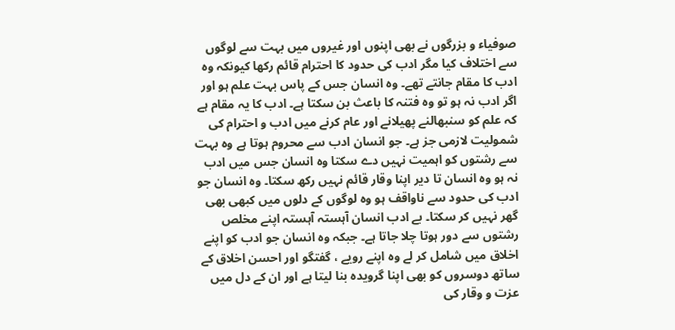صوفیاء و بزرگوں نے بھی اپنوں اور غیروں میں بہت سے لوگوں سے اختلاف کیا مگر ادب کی حدود کا احترام قائم رکھا کیونکہ وہ ادب کا مقام جانتے تھے۔ وہ انسان جس کے پاس بہت علم ہو اور اگر ادب نہ ہو تو وہ فتنہ کا باعث بن سکتا ہے۔ ادب کا یہ مقام ہے کہ علم کو سنبھالنے پھیلانے اور عام کرنے میں ادب و احترام کی شمولیت لازمی جز ہے۔ جو انسان ادب سے محروم ہوتا ہے وہ بہت سے رشتوں کو اہمیت نہیں دے سكتا وہ انسان جس میں ادب نہ ہو وہ انسان تا دیر اپنا وقار قائم نہیں رکھ سکتا۔ وہ انسان جو ادب کی حدود سے ناواقف ہو وہ لوگوں کے دلوں میں کبھی بھی گھر نہیں کر سکتا۔ بے ادب انسان آہستہ آہستہ اپنے مخلص رشتوں سے دور ہوتا چلا جاتا ہے۔ جبکہ وہ انسان جو ادب کو اپنے اخلاق میں شامل کر لے وہ اپنے رویے ، گفتگو اور احسن اخلاق کے ساتھ دوسروں کو بھی اپنا گرویدہ بنا لیتا ہے اور ان کے دل میں عزت و وقار کی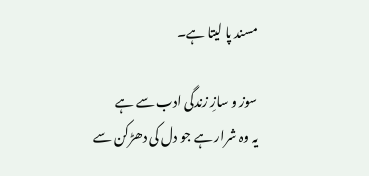مسند پا لیتا ہے۔

سوز و سازِ زندگی ادب سے ہے
یہ وہ شرار ہے جو دل کی دھڑکن سے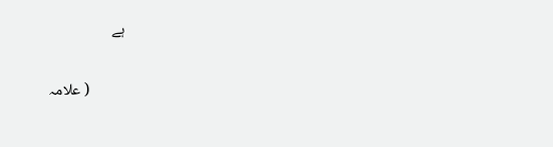ہے

          ( علامہ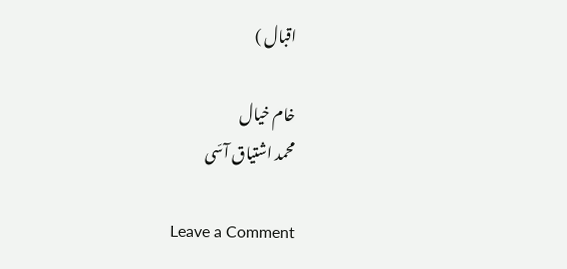اقبال )

خام خیال
محمد اشتیاق آسّی

Leave a Comment